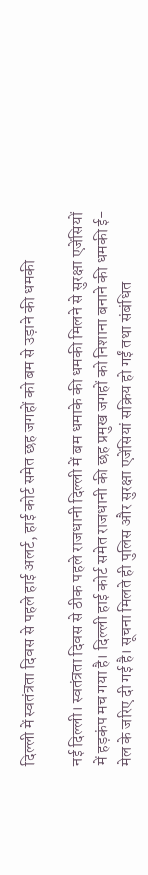दिल्ली में स्वतंत्रता दिवस से पहले हाई अलर्ट, हाई कोर्ट समेत छह जगहों को बम से उड़ाने की धमकी

नई दिल्ली। स्वतंत्रता दिवस से ठीक पहले राजधानी दिल्ली में बम धमाके की धमकी मिलने से सुरक्षा एजेंसियों में हड़कंप मच गया है। दिल्ली हाई कोर्ट समेत राजधानी की छह प्रमुख जगहों को निशाना बनाने की धमकी ई-मेल के जरिए दी गई है। सूचना मिलते ही पुलिस और सुरक्षा एजेंसियां सक्रिय हो गईं तथा संबंधित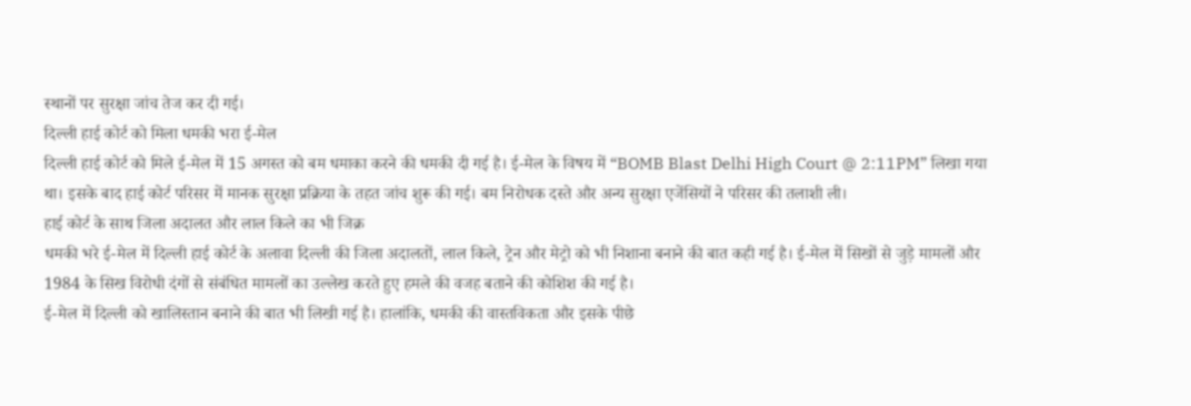स्थानों पर सुरक्षा जांच तेज कर दी गई।
दिल्ली हाई कोर्ट को मिला धमकी भरा ई-मेल
दिल्ली हाई कोर्ट को मिले ई-मेल में 15 अगस्त को बम धमाका करने की धमकी दी गई है। ई-मेल के विषय में “BOMB Blast Delhi High Court @ 2:11PM” लिखा गया था। इसके बाद हाई कोर्ट परिसर में मानक सुरक्षा प्रक्रिया के तहत जांच शुरू की गई। बम निरोधक दस्ते और अन्य सुरक्षा एजेंसियों ने परिसर की तलाशी ली।
हाई कोर्ट के साथ जिला अदालत और लाल किले का भी जिक्र
धमकी भरे ई-मेल में दिल्ली हाई कोर्ट के अलावा दिल्ली की जिला अदालतों, लाल किले, ट्रेन और मेट्रो को भी निशाना बनाने की बात कही गई है। ई-मेल में सिखों से जुड़े मामलों और 1984 के सिख विरोधी दंगों से संबंधित मामलों का उल्लेख करते हुए हमले की वजह बताने की कोशिश की गई है।
ई-मेल में दिल्ली को खालिस्तान बनाने की बात भी लिखी गई है। हालांकि, धमकी की वास्तविकता और इसके पीछे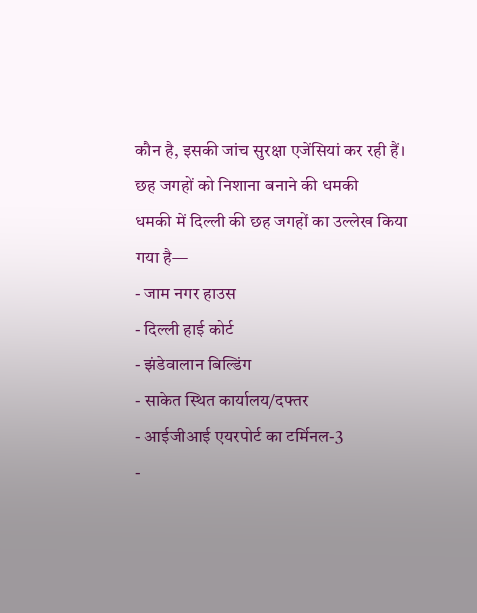कौन है, इसकी जांच सुरक्षा एजेंसियां कर रही हैं।
छह जगहों को निशाना बनाने की धमकी
धमकी में दिल्ली की छह जगहों का उल्लेख किया गया है—
- जाम नगर हाउस
- दिल्ली हाई कोर्ट
- झंडेवालान बिल्डिंग
- साकेत स्थित कार्यालय/दफ्तर
- आईजीआई एयरपोर्ट का टर्मिनल-3
-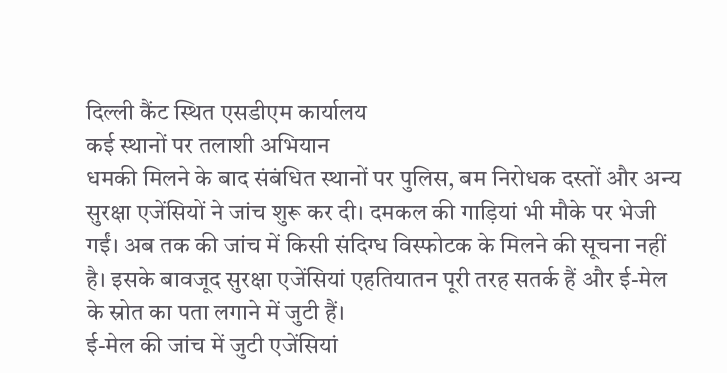दिल्ली कैंट स्थित एसडीएम कार्यालय
कई स्थानों पर तलाशी अभियान
धमकी मिलने के बाद संबंधित स्थानों पर पुलिस, बम निरोधक दस्तों और अन्य सुरक्षा एजेंसियों ने जांच शुरू कर दी। दमकल की गाड़ियां भी मौके पर भेजी गईं। अब तक की जांच में किसी संदिग्ध विस्फोटक के मिलने की सूचना नहीं है। इसके बावजूद सुरक्षा एजेंसियां एहतियातन पूरी तरह सतर्क हैं और ई-मेल के स्रोत का पता लगाने में जुटी हैं।
ई-मेल की जांच में जुटी एजेंसियां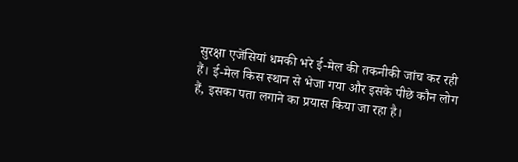सुरक्षा एजेंसियां धमकी भरे ई-मेल की तकनीकी जांच कर रही हैं। ई-मेल किस स्थान से भेजा गया और इसके पीछे कौन लोग हैं, इसका पता लगाने का प्रयास किया जा रहा है।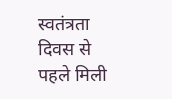स्वतंत्रता दिवस से पहले मिली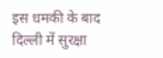इस धमकी के बाद दिल्ली में सुरक्षा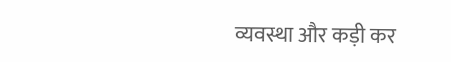व्यवस्था और कड़ी कर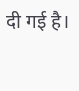दी गई है।